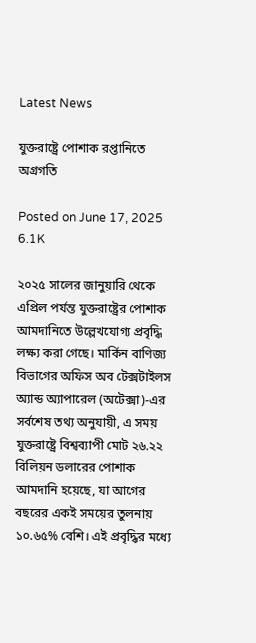Latest News

যুক্তরাষ্ট্রে পোশাক রপ্তানিতে অগ্রগতি

Posted on June 17, 2025   6.1K

২০২৫ সালের জানুয়ারি থেকে এপ্রিল পর্যন্ত যুক্তরাষ্ট্রের পোশাক আমদানিতে উল্লেখযোগ্য প্রবৃদ্ধি লক্ষ্য করা গেছে। মার্কিন বাণিজ্য বিভাগের অফিস অব টেক্সটাইলস অ্যান্ড অ্যাপারেল (অটেক্সা)-এর সর্বশেষ তথ্য অনুযায়ী, এ সময় যুক্তরাষ্ট্রে বিশ্বব্যাপী মোট ২৬.২২ বিলিয়ন ডলারের পোশাক আমদানি হয়েছে, যা আগের বছরের একই সময়ের তুলনায় ১০.৬৫% বেশি। এই প্রবৃদ্ধির মধ্যে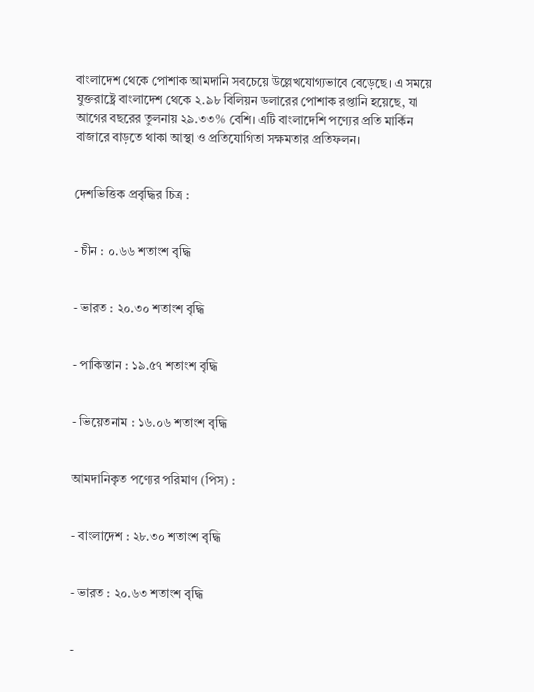বাংলাদেশ থেকে পোশাক আমদানি সবচেয়ে উল্লেখযোগ্যভাবে বেড়েছে। এ সময়ে যুক্তরাষ্ট্রে বাংলাদেশ থেকে ২.৯৮ বিলিয়ন ডলারের পোশাক রপ্তানি হয়েছে, যা আগের বছরের তুলনায় ২৯.৩৩% বেশি। এটি বাংলাদেশি পণ্যের প্রতি মার্কিন বাজারে বাড়তে থাকা আস্থা ও প্রতিযোগিতা সক্ষমতার প্রতিফলন।


দেশভিত্তিক প্রবৃদ্ধির চিত্র :


- চীন : ০.৬৬ শতাংশ বৃদ্ধি


- ভারত : ২০.৩০ শতাংশ বৃদ্ধি


- পাকিস্তান : ১৯.৫৭ শতাংশ বৃদ্ধি


- ভিয়েতনাম : ১৬.০৬ শতাংশ বৃদ্ধি


আমদানিকৃত পণ্যের পরিমাণ (পিস) :


- বাংলাদেশ : ২৮.৩০ শতাংশ বৃদ্ধি


- ভারত : ২০.৬৩ শতাংশ বৃদ্ধি


-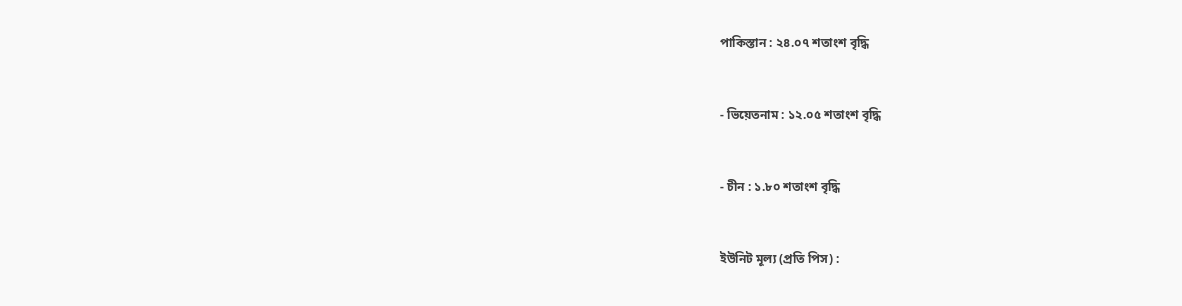পাকিস্তান : ২৪.০৭ শতাংশ বৃদ্ধি


- ভিয়েতনাম : ১২.০৫ শতাংশ বৃদ্ধি


- চীন : ১.৮০ শতাংশ বৃদ্ধি


ইউনিট মূল্য (প্রতি পিস) :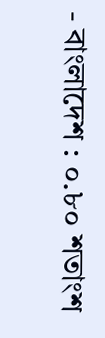- বাংলাদেশ : ০.৮০ শতাংশ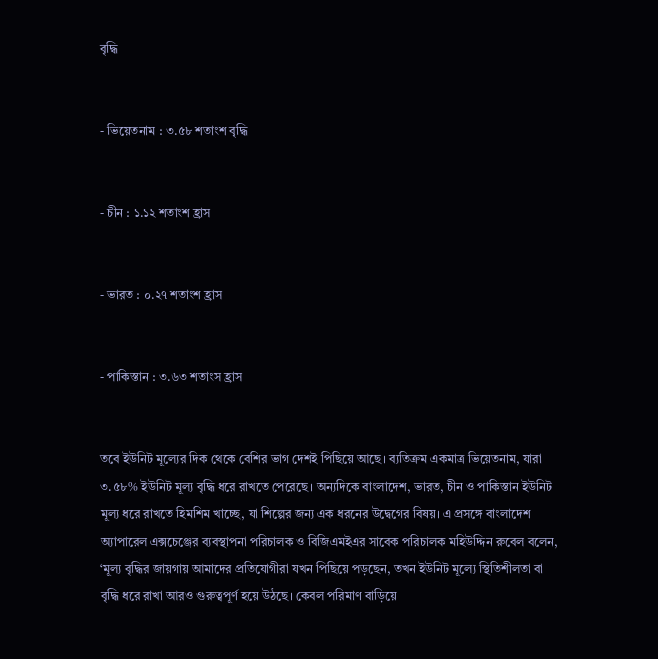বৃদ্ধি


- ভিয়েতনাম : ৩.৫৮ শতাংশ বৃদ্ধি


- চীন : ১.১২ শতাংশ হ্রাস


- ভারত : ০.২৭ শতাংশ হ্রাস


- পাকিস্তান : ৩.৬৩ শতাংস হ্রাস


তবে ইউনিট মূল্যের দিক থেকে বেশির ভাগ দেশই পিছিয়ে আছে। ব্যতিক্রম একমাত্র ভিয়েতনাম, যারা ৩.৫৮% ইউনিট মূল্য বৃদ্ধি ধরে রাখতে পেরেছে। অন্যদিকে বাংলাদেশ, ভারত, চীন ও পাকিস্তান ইউনিট মূল্য ধরে রাখতে হিমশিম খাচ্ছে, যা শিল্পের জন্য এক ধরনের উদ্বেগের বিষয়। এ প্রসঙ্গে বাংলাদেশ অ্যাপারেল এক্সচেঞ্জের ব্যবস্থাপনা পরিচালক ও বিজিএমইএর সাবেক পরিচালক মহিউদ্দিন রুবেল বলেন, ‘মূল্য বৃদ্ধির জায়গায় আমাদের প্রতিযোগীরা যখন পিছিয়ে পড়ছেন, তখন ইউনিট মূল্যে স্থিতিশীলতা বা বৃদ্ধি ধরে রাখা আরও গুরুত্বপূর্ণ হয়ে উঠছে। কেবল পরিমাণ বাড়িয়ে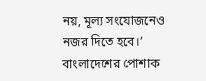নয়, মূল্য সংযোজনেও নজর দিতে হবে।’ বাংলাদেশের পোশাক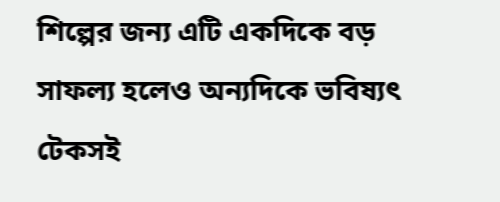শিল্পের জন্য এটি একদিকে বড় সাফল্য হলেও অন্যদিকে ভবিষ্যৎ টেকসই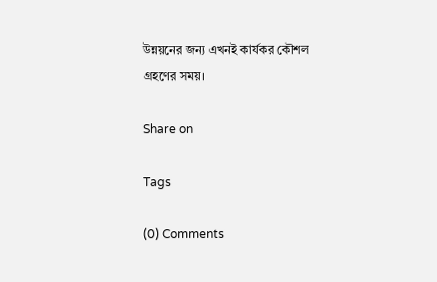উন্নয়নের জন্য এখনই কার্যকর কৌশল গ্রহণের সময়।

Share on

Tags

(0) Comments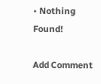• Nothing Found!

Add Comment